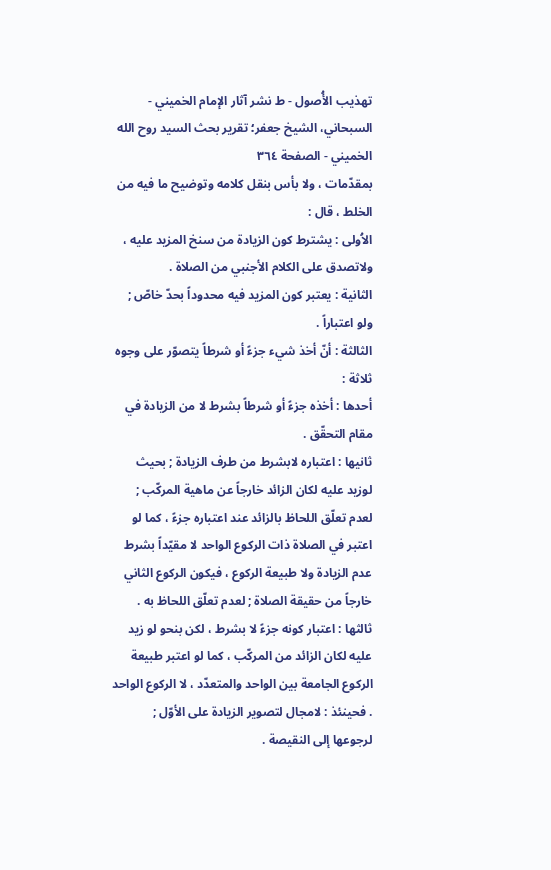تهذيب الأُصول - ط نشر آثار الإمام الخميني - السبحاني، الشيخ جعفر؛ تقرير بحث السيد روح الله الخميني - الصفحة ٣٦٤
بمقدّمات ، ولا بأس بنقل كلامه وتوضيح ما فيه من الخلط ، قال :
الاُولى : يشترط كون الزيادة من سنخ المزيد عليه ، ولاتصدق على الكلام الأجنبي من الصلاة .
الثانية : يعتبر كون المزيد فيه محدوداً بحدّ خاصّ ; ولو اعتباراً .
الثالثة : أنّ أخذ شيء جزءً أو شرطاً يتصوّر على وجوه ثلاثة :
أحدها : أخذه جزءً أو شرطاً بشرط لا من الزيادة في مقام التحقّق .
ثانيها : اعتباره لابشرط من طرف الزيادة ; بحيث لوزيد عليه لكان الزائد خارجاً عن ماهية المركّب ; لعدم تعلّق اللحاظ بالزائد عند اعتباره جزءً ، كما لو اعتبر في الصلاة ذات الركوع الواحد لا مقيّداً بشرط عدم الزيادة ولا طبيعة الركوع ، فيكون الركوع الثاني خارجاً من حقيقة الصلاة ; لعدم تعلّق اللحاظ به .
ثالثها : اعتبار كونه جزءً لا بشرط ، لكن بنحو لو زيد عليه لكان الزائد من المركّب ، كما لو اعتبر طبيعة الركوع الجامعة بين الواحد والمتعدّد ، لا الركوع الواحد . فحينئذ : لامجال لتصوير الزيادة على الأوّل ; لرجوعها إلى النقيصة .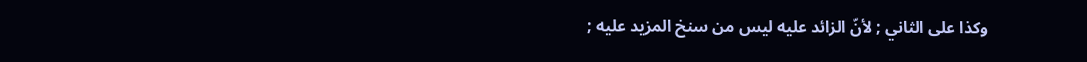وكذا على الثاني ; لأنّ الزائد عليه ليس من سنخ المزيد عليه ;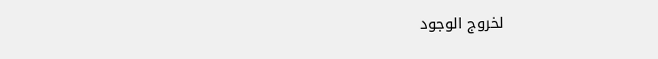لخروج الوجود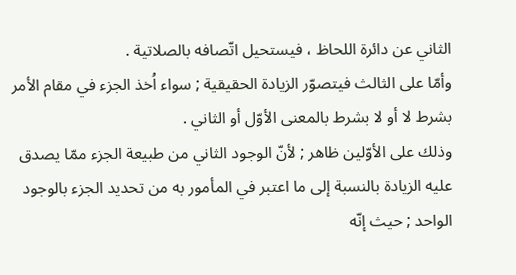الثاني عن دائرة اللحاظ ، فيستحيل اتّصافه بالصلاتية .
وأمّا على الثالث فيتصوّر الزيادة الحقيقية ; سواء اُخذ الجزء في مقام الأمر بشرط لا أو لا بشرط بالمعنى الأوّل أو الثاني .
وذلك على الأوّلين ظاهر ; لأنّ الوجود الثاني من طبيعة الجزء ممّا يصدق عليه الزيادة بالنسبة إلى ما اعتبر في المأمور به من تحديد الجزء بالوجود الواحد ; حيث إنّه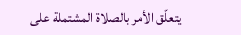يتعلّق الأمر بالصلاة المشتملة على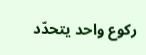ركوع واحد يتحدّد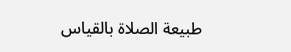طبيعة الصلاة بالقياس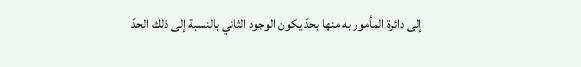إلى دائرة المأمور به منها بحدّ يكون الوجود الثاني بالنسبة إلى ذلك الحدّ